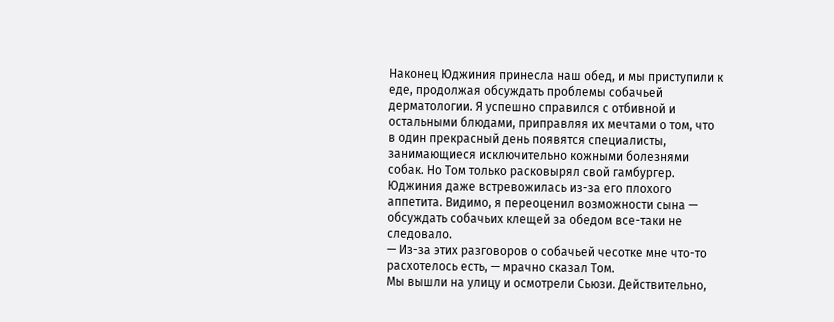Наконец Юджиния принесла наш обед, и мы приступили к еде, продолжая обсуждать проблемы собачьей дерматологии. Я успешно справился с отбивной и остальными блюдами, приправляя их мечтами о том, что в один прекрасный день появятся специалисты, занимающиеся исключительно кожными болезнями собак. Но Том только расковырял свой гамбургер. Юджиния даже встревожилась из-за его плохого аппетита. Видимо, я переоценил возможности сына — обсуждать собачьих клещей за обедом все-таки не следовало.
— Из-за этих разговоров о собачьей чесотке мне что-то расхотелось есть, — мрачно сказал Том.
Мы вышли на улицу и осмотрели Сьюзи. Действительно,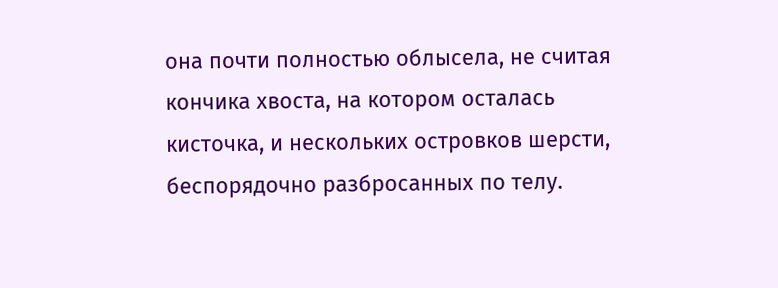она почти полностью облысела, не считая кончика хвоста, на котором осталась кисточка, и нескольких островков шерсти, беспорядочно разбросанных по телу.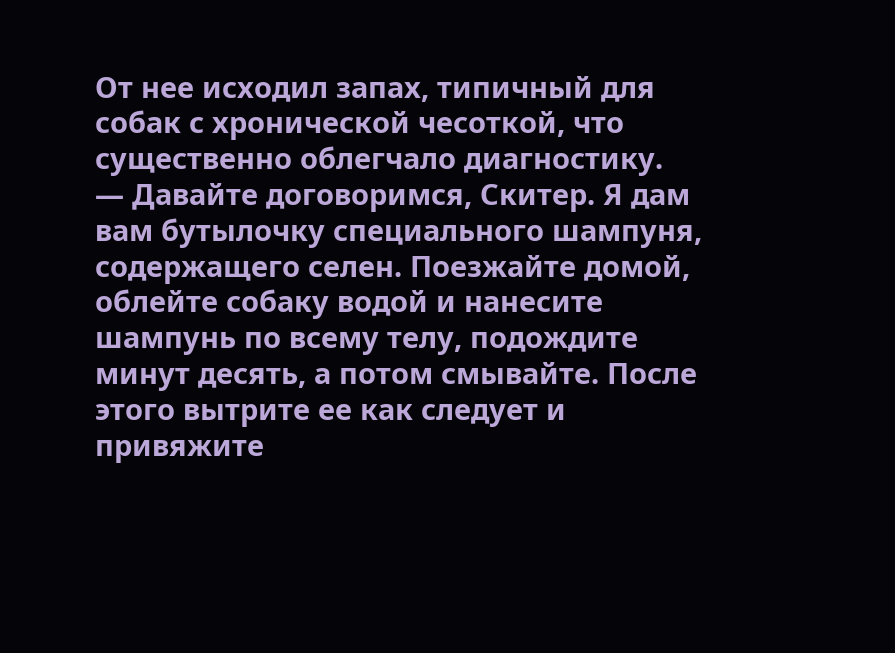От нее исходил запах, типичный для собак с хронической чесоткой, что существенно облегчало диагностику.
— Давайте договоримся, Скитер. Я дам вам бутылочку специального шампуня, содержащего селен. Поезжайте домой, облейте собаку водой и нанесите шампунь по всему телу, подождите минут десять, а потом смывайте. После этого вытрите ее как следует и привяжите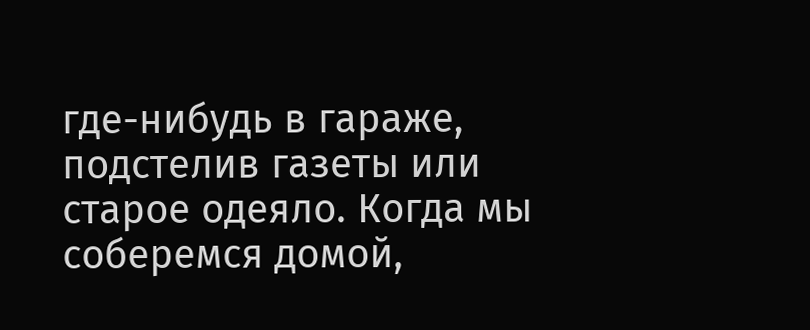где-нибудь в гараже, подстелив газеты или старое одеяло. Когда мы соберемся домой,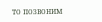то позвоним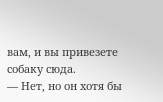вам, и вы привезете собаку сюда.
— Нет, но он хотя бы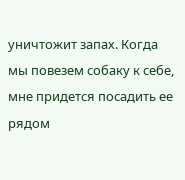уничтожит запах. Когда мы повезем собаку к себе, мне придется посадить ее рядом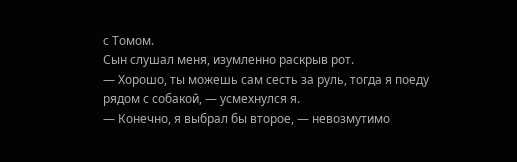с Томом.
Сын слушал меня, изумленно раскрыв рот.
— Хорошо, ты можешь сам сесть за руль, тогда я поеду рядом с собакой, — усмехнулся я.
— Конечно, я выбрал бы второе, — невозмутимо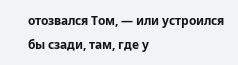отозвался Том, — или устроился бы сзади, там, где у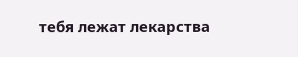тебя лежат лекарства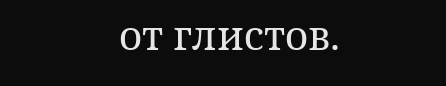от глистов.